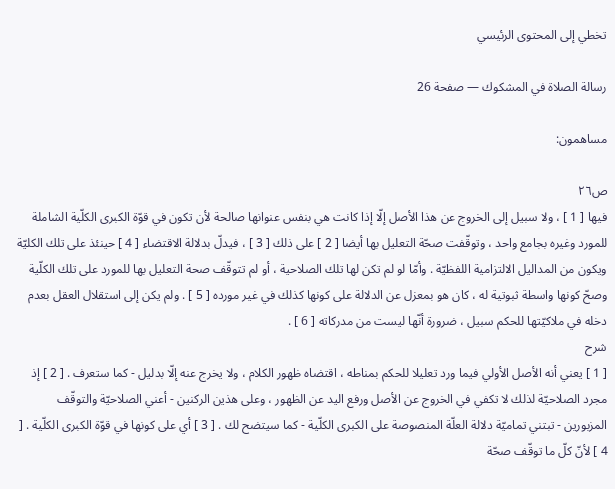تخطي إلى المحتوى الرئيسي

رسالة الصلاة في المشكوك — صفحة 26

مساهمون:

ص٢٦
فيها [ 1 ] ، ولا سبيل إلى الخروج عن هذا الأصل إلّا إذا كانت هي بنفس عنوانها صالحة لأن تكون في قوّة الكبرى الكلّية الشاملة للمورد وغيره بجامع واحد ، وتوقّفت صحّة التعليل بها أيضا [ 2 ] على ذلك [ 3 ] ، فيدلّ بدلالة الاقتضاء [ 4 ] حينئذ على تلك الكليّة ويكون من المداليل الالتزامية اللفظيّة . وأمّا لو لم تكن لها تلك الصلاحية ، أو لم تتوقّف صحة التعليل بها للمورد على تلك الكلّية وصحّ كونها واسطة ثبوتية له ، كان هو بمعزل عن الدلالة على كونها كذلك في غير مورده [ 5 ] . ولم يكن إلى استقلال العقل بعدم دخله في ملاكيّتها للحكم سبيل ، ضرورة أنّها ليست من مدركاته [ 6 ] .
شرح
[ 1 ] يعني أنه الأصل الأولي فيما ورد تعليلا للحكم بمناطه ، اقتضاه ظهور الكلام ، ولا يخرج عنه إلّا بدليل - كما ستعرف . [ 2 ] إذ مجرد الصلاحيّة لذلك لا تكفي في الخروج عن الأصل ورفع اليد عن الظهور ، وعلى هذين الركنين - أعني الصلاحيّة والتوقّف المزبورين - تبتني تماميّة دلالة العلّة المنصوصة على الكبرى الكلّية - كما سيتضح لك . [ 3 ] أي على كونها في قوّة الكبرى الكلّية . [ 4 ] لأنّ كلّ ما توقّف صحّة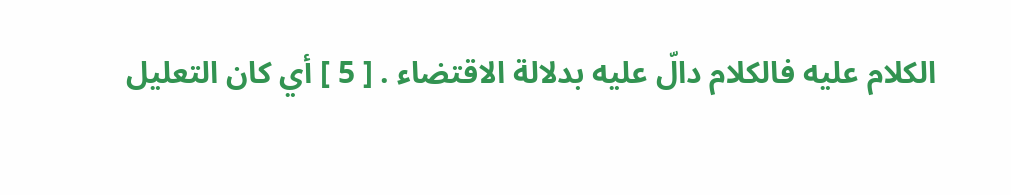الكلام عليه فالكلام دالّ عليه بدلالة الاقتضاء . [ 5 ] أي كان التعليل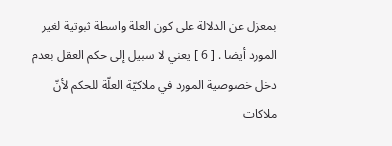بمعزل عن الدلالة على كون العلة واسطة ثبوتية لغير المورد أيضا . [ 6 ] يعني لا سبيل إلى حكم العقل بعدم دخل خصوصية المورد في ملاكيّة العلّة للحكم لأنّ ملاكات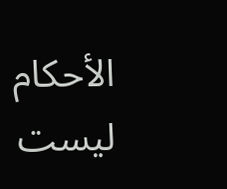الأحكام ليست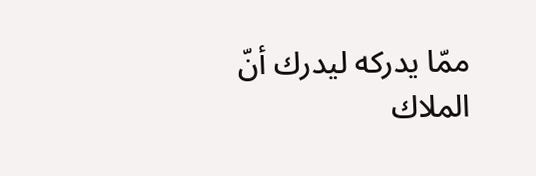ممّا يدركه ليدرك أنّ الملاك